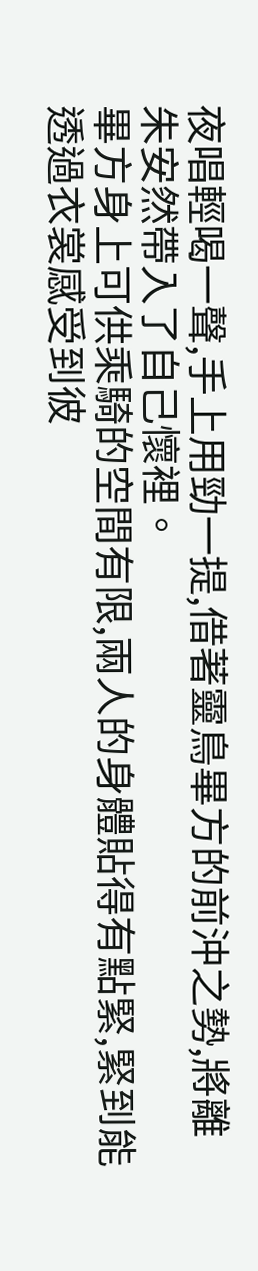夜唱輕喝一聲,手上用勁一提,借著靈鳥畢方的前沖之勢,將離朱安然帶入了自己懷裡。
畢方身上可供乘騎的空間有限,兩人的身體貼得有點緊,緊到能透過衣裳感受到彼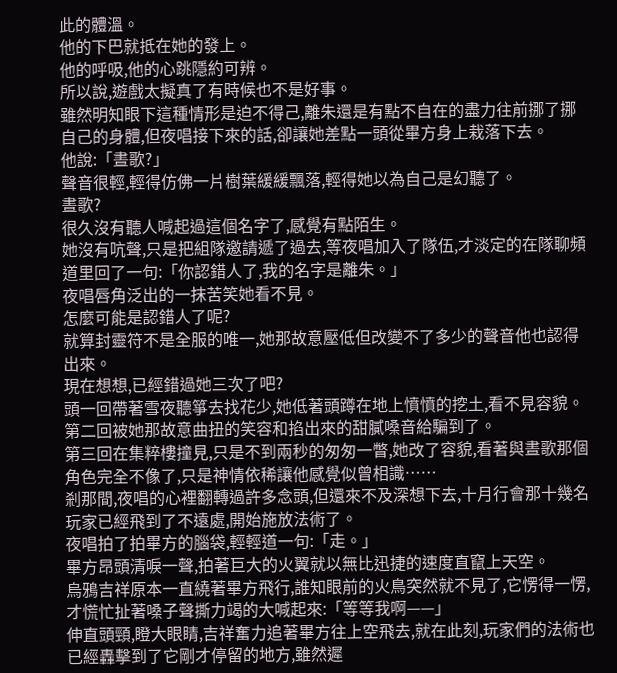此的體溫。
他的下巴就抵在她的發上。
他的呼吸,他的心跳隱約可辨。
所以說,遊戲太擬真了有時候也不是好事。
雖然明知眼下這種情形是迫不得己,離朱還是有點不自在的盡力往前挪了挪自己的身體,但夜唱接下來的話,卻讓她差點一頭從畢方身上栽落下去。
他說:「晝歌?」
聲音很輕,輕得仿佛一片樹葉緩緩飄落,輕得她以為自己是幻聽了。
晝歌?
很久沒有聽人喊起過這個名字了,感覺有點陌生。
她沒有吭聲,只是把組隊邀請遞了過去,等夜唱加入了隊伍,才淡定的在隊聊頻道里回了一句:「你認錯人了,我的名字是離朱。」
夜唱唇角泛出的一抹苦笑她看不見。
怎麼可能是認錯人了呢?
就算封靈符不是全服的唯一,她那故意壓低但改變不了多少的聲音他也認得出來。
現在想想,已經錯過她三次了吧?
頭一回帶著雪夜聽箏去找花少,她低著頭蹲在地上憤憤的挖土,看不見容貌。
第二回被她那故意曲扭的笑容和掐出來的甜膩嗓音給騙到了。
第三回在集粹樓撞見,只是不到兩秒的匆匆一瞥,她改了容貌,看著與晝歌那個角色完全不像了,只是神情依稀讓他感覺似曾相識……
剎那間,夜唱的心裡翻轉過許多念頭,但還來不及深想下去,十月行會那十幾名玩家已經飛到了不遠處,開始施放法術了。
夜唱拍了拍畢方的腦袋,輕輕道一句:「走。」
畢方昂頭清唳一聲,拍著巨大的火翼就以無比迅捷的速度直竄上天空。
烏鴉吉祥原本一直繞著畢方飛行,誰知眼前的火鳥突然就不見了,它愣得一愣,才慌忙扯著嗓子聲撕力竭的大喊起來:「等等我啊——」
伸直頭頸,瞪大眼睛,吉祥奮力追著畢方往上空飛去,就在此刻,玩家們的法術也已經轟擊到了它剛才停留的地方,雖然遲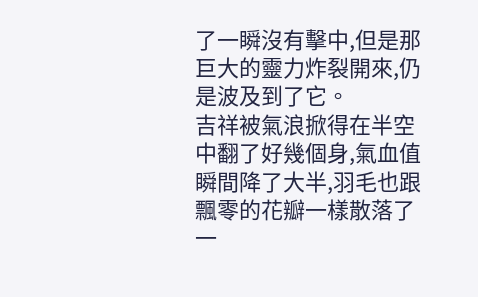了一瞬沒有擊中,但是那巨大的靈力炸裂開來,仍是波及到了它。
吉祥被氣浪掀得在半空中翻了好幾個身,氣血值瞬間降了大半,羽毛也跟飄零的花瓣一樣散落了一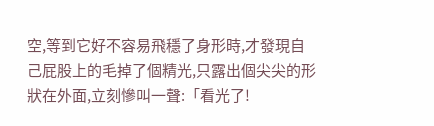空,等到它好不容易飛穩了身形時,才發現自己屁股上的毛掉了個精光,只露出個尖尖的形狀在外面,立刻慘叫一聲:「看光了!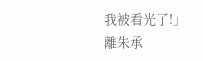我被看光了!」
離朱承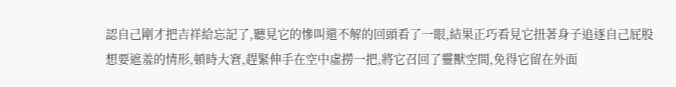認自己剛才把吉祥給忘記了,聽見它的慘叫還不解的回頭看了一眼,結果正巧看見它扭著身子追逐自己屁股想要遮羞的情形,頓時大窘,趕緊伸手在空中虛撈一把,將它召回了靈獸空間,免得它留在外面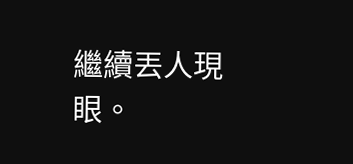繼續丟人現眼。